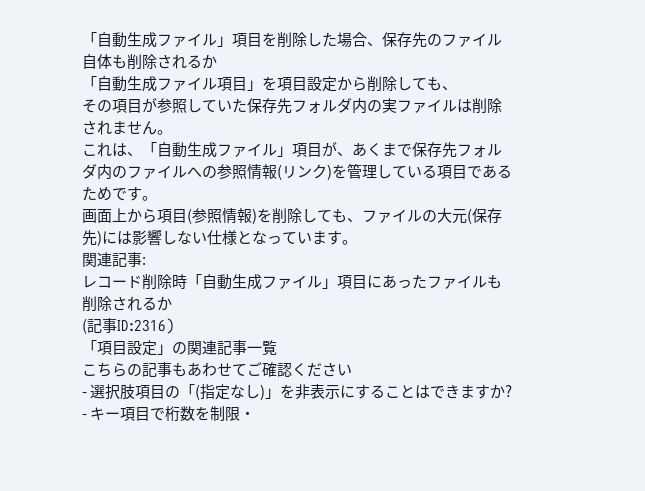「自動生成ファイル」項目を削除した場合、保存先のファイル自体も削除されるか
「自動生成ファイル項目」を項目設定から削除しても、
その項目が参照していた保存先フォルダ内の実ファイルは削除されません。
これは、「自動生成ファイル」項目が、あくまで保存先フォルダ内のファイルへの参照情報(リンク)を管理している項目であるためです。
画面上から項目(参照情報)を削除しても、ファイルの大元(保存先)には影響しない仕様となっています。
関連記事:
レコード削除時「自動生成ファイル」項目にあったファイルも削除されるか
(記事ID:2316)
「項目設定」の関連記事一覧
こちらの記事もあわせてご確認ください
- 選択肢項目の「(指定なし)」を非表示にすることはできますか?
- キー項目で桁数を制限・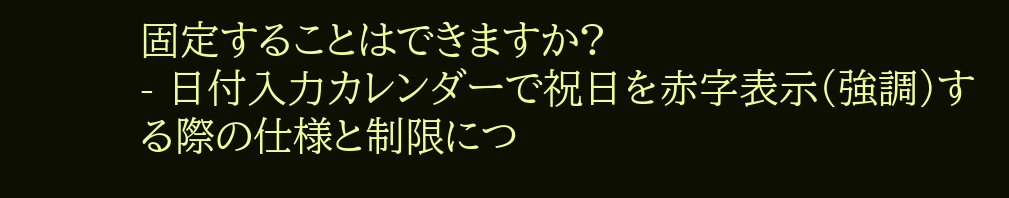固定することはできますか?
- 日付入力カレンダーで祝日を赤字表示(強調)する際の仕様と制限につ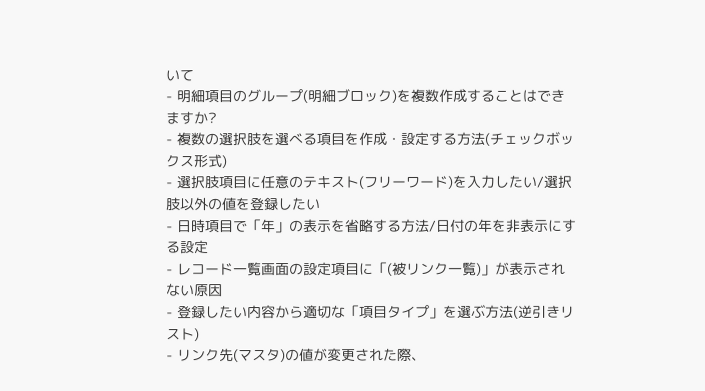いて
- 明細項目のグループ(明細ブロック)を複数作成することはできますか?
- 複数の選択肢を選べる項目を作成・設定する方法(チェックボックス形式)
- 選択肢項目に任意のテキスト(フリーワード)を入力したい/選択肢以外の値を登録したい
- 日時項目で「年」の表示を省略する方法/日付の年を非表示にする設定
- レコード一覧画面の設定項目に「(被リンク一覧)」が表示されない原因
- 登録したい内容から適切な「項目タイプ」を選ぶ方法(逆引きリスト)
- リンク先(マスタ)の値が変更された際、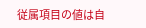従属項目の値は自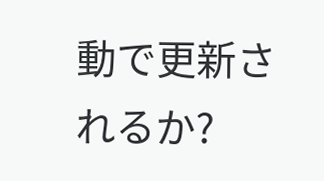動で更新されるか?